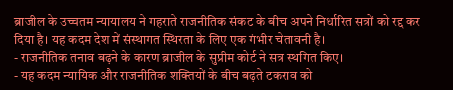ब्राजील के उच्चतम न्यायालय ने गहराते राजनीतिक संकट के बीच अपने निर्धारित सत्रों को रद्द कर दिया है। यह कदम देश में संस्थागत स्थिरता के लिए एक गंभीर चेतावनी है।
- राजनीतिक तनाव बढ़ने के कारण ब्राजील के सुप्रीम कोर्ट ने सत्र स्थगित किए।
- यह कदम न्यायिक और राजनीतिक शक्तियों के बीच बढ़ते टकराव को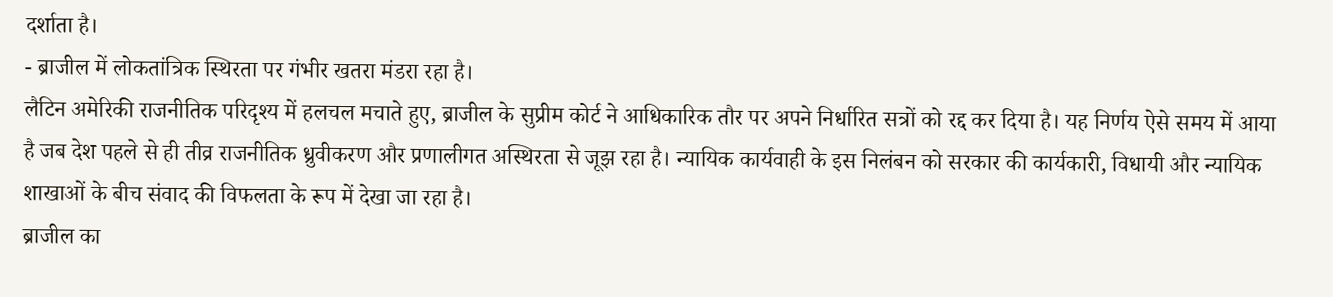दर्शाता है।
- ब्राजील में लोकतांत्रिक स्थिरता पर गंभीर खतरा मंडरा रहा है।
लैटिन अमेरिकी राजनीतिक परिदृश्य में हलचल मचाते हुए, ब्राजील के सुप्रीम कोर्ट ने आधिकारिक तौर पर अपने निर्धारित सत्रों को रद्द कर दिया है। यह निर्णय ऐसे समय में आया है जब देश पहले से ही तीव्र राजनीतिक ध्रुवीकरण और प्रणालीगत अस्थिरता से जूझ रहा है। न्यायिक कार्यवाही के इस निलंबन को सरकार की कार्यकारी, विधायी और न्यायिक शाखाओं के बीच संवाद की विफलता के रूप में देखा जा रहा है।
ब्राजील का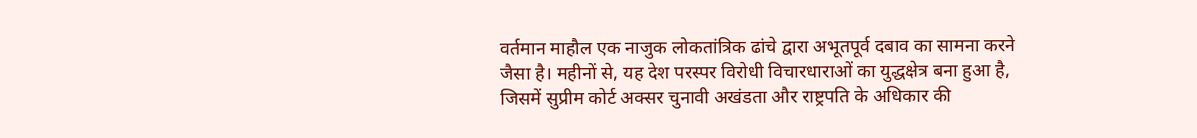वर्तमान माहौल एक नाजुक लोकतांत्रिक ढांचे द्वारा अभूतपूर्व दबाव का सामना करने जैसा है। महीनों से, यह देश परस्पर विरोधी विचारधाराओं का युद्धक्षेत्र बना हुआ है, जिसमें सुप्रीम कोर्ट अक्सर चुनावी अखंडता और राष्ट्रपति के अधिकार की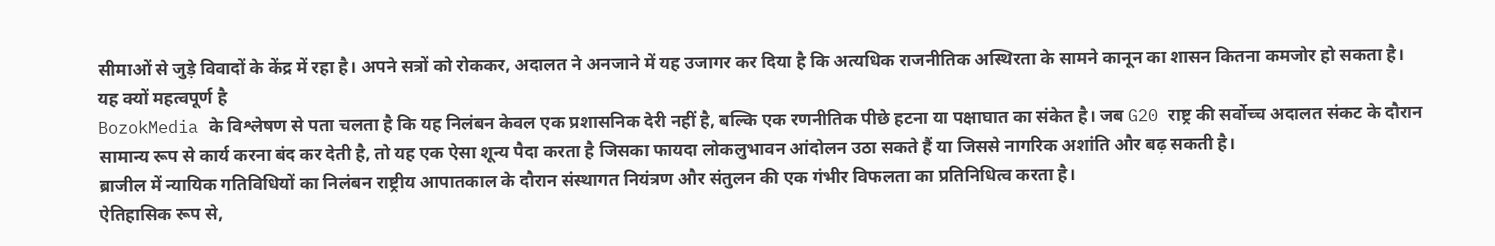सीमाओं से जुड़े विवादों के केंद्र में रहा है। अपने सत्रों को रोककर, अदालत ने अनजाने में यह उजागर कर दिया है कि अत्यधिक राजनीतिक अस्थिरता के सामने कानून का शासन कितना कमजोर हो सकता है।
यह क्यों महत्वपूर्ण है
BozokMedia के विश्लेषण से पता चलता है कि यह निलंबन केवल एक प्रशासनिक देरी नहीं है, बल्कि एक रणनीतिक पीछे हटना या पक्षाघात का संकेत है। जब G20 राष्ट्र की सर्वोच्च अदालत संकट के दौरान सामान्य रूप से कार्य करना बंद कर देती है, तो यह एक ऐसा शून्य पैदा करता है जिसका फायदा लोकलुभावन आंदोलन उठा सकते हैं या जिससे नागरिक अशांति और बढ़ सकती है।
ब्राजील में न्यायिक गतिविधियों का निलंबन राष्ट्रीय आपातकाल के दौरान संस्थागत नियंत्रण और संतुलन की एक गंभीर विफलता का प्रतिनिधित्व करता है।
ऐतिहासिक रूप से,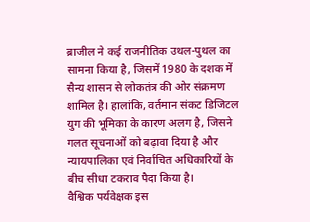ब्राजील ने कई राजनीतिक उथल-पुथल का सामना किया है, जिसमें 1980 के दशक में सैन्य शासन से लोकतंत्र की ओर संक्रमण शामिल है। हालांकि, वर्तमान संकट डिजिटल युग की भूमिका के कारण अलग है, जिसने गलत सूचनाओं को बढ़ावा दिया है और न्यायपालिका एवं निर्वाचित अधिकारियों के बीच सीधा टकराव पैदा किया है।
वैश्विक पर्यवेक्षक इस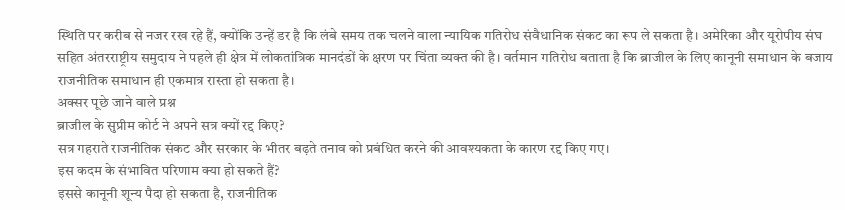स्थिति पर करीब से नजर रख रहे हैं, क्योंकि उन्हें डर है कि लंबे समय तक चलने वाला न्यायिक गतिरोध संवैधानिक संकट का रूप ले सकता है। अमेरिका और यूरोपीय संघ सहित अंतरराष्ट्रीय समुदाय ने पहले ही क्षेत्र में लोकतांत्रिक मानदंडों के क्षरण पर चिंता व्यक्त की है। वर्तमान गतिरोध बताता है कि ब्राजील के लिए कानूनी समाधान के बजाय राजनीतिक समाधान ही एकमात्र रास्ता हो सकता है।
अक्सर पूछे जाने वाले प्रश्न
ब्राजील के सुप्रीम कोर्ट ने अपने सत्र क्यों रद्द किए?
सत्र गहराते राजनीतिक संकट और सरकार के भीतर बढ़ते तनाव को प्रबंधित करने की आवश्यकता के कारण रद्द किए गए।
इस कदम के संभावित परिणाम क्या हो सकते हैं?
इससे कानूनी शून्य पैदा हो सकता है, राजनीतिक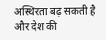अस्थिरता बढ़ सकती है और देश की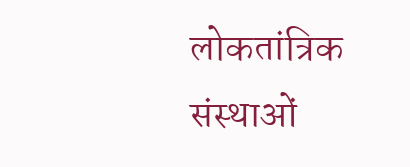लोकतांत्रिक संस्थाओं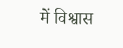में विश्वास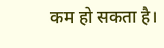कम हो सकता है।